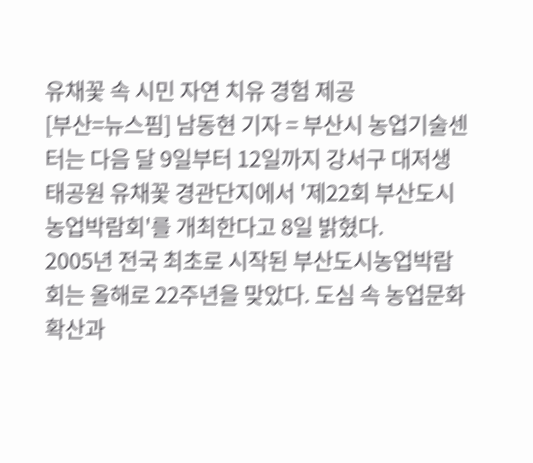유채꽃 속 시민 자연 치유 경험 제공
[부산=뉴스핌] 남동현 기자 = 부산시 농업기술센터는 다음 달 9일부터 12일까지 강서구 대저생태공원 유채꽃 경관단지에서 '제22회 부산도시농업박람회'를 개최한다고 8일 밝혔다.
2005년 전국 최초로 시작된 부산도시농업박람회는 올해로 22주년을 맞았다. 도심 속 농업문화 확산과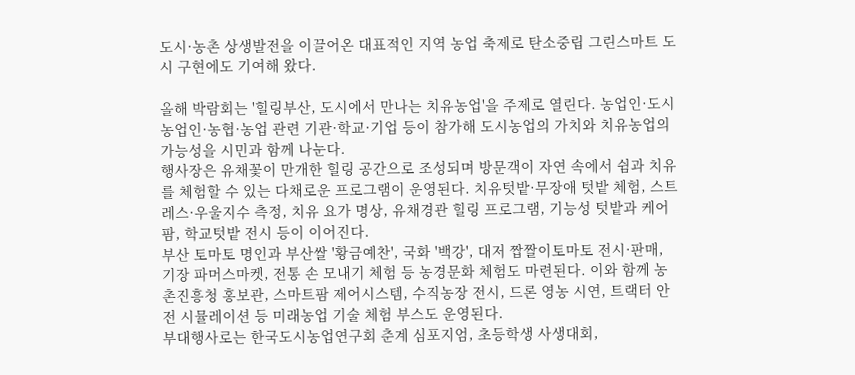도시·농촌 상생발전을 이끌어온 대표적인 지역 농업 축제로 탄소중립 그린스마트 도시 구현에도 기여해 왔다.

올해 박람회는 '힐링부산, 도시에서 만나는 치유농업'을 주제로 열린다. 농업인·도시농업인·농협·농업 관련 기관·학교·기업 등이 참가해 도시농업의 가치와 치유농업의 가능성을 시민과 함께 나눈다.
행사장은 유채꽃이 만개한 힐링 공간으로 조성되며 방문객이 자연 속에서 쉼과 치유를 체험할 수 있는 다채로운 프로그램이 운영된다. 치유텃밭·무장애 텃밭 체험, 스트레스·우울지수 측정, 치유 요가 명상, 유채경관 힐링 프로그램, 기능성 텃밭과 케어팜, 학교텃밭 전시 등이 이어진다.
부산 토마토 명인과 부산쌀 '황금예찬', 국화 '백강', 대저 짭짤이토마토 전시·판매, 기장 파머스마켓, 전통 손 모내기 체험 등 농경문화 체험도 마련된다. 이와 함께 농촌진흥청 홍보관, 스마트팜 제어시스템, 수직농장 전시, 드론 영농 시연, 트랙터 안전 시뮬레이션 등 미래농업 기술 체험 부스도 운영된다.
부대행사로는 한국도시농업연구회 춘계 심포지엄, 초등학생 사생대회,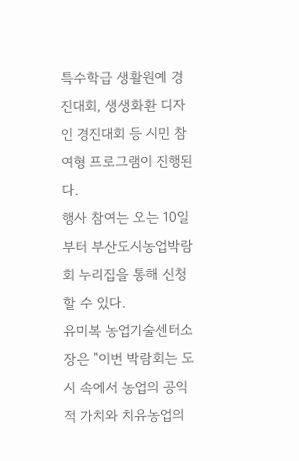특수학급 생활원예 경진대회, 생생화환 디자인 경진대회 등 시민 참여형 프로그램이 진행된다.
행사 참여는 오는 10일부터 부산도시농업박람회 누리집을 통해 신청할 수 있다.
유미복 농업기술센터소장은 "이번 박람회는 도시 속에서 농업의 공익적 가치와 치유농업의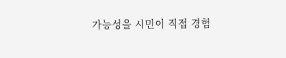가능성을 시민이 직접 경험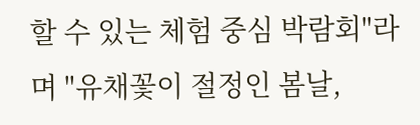할 수 있는 체험 중심 박람회"라며 "유채꽃이 절정인 봄날,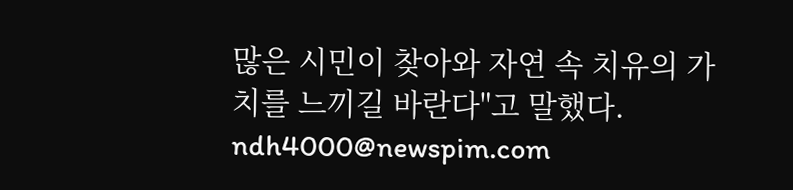많은 시민이 찾아와 자연 속 치유의 가치를 느끼길 바란다"고 말했다.
ndh4000@newspim.com